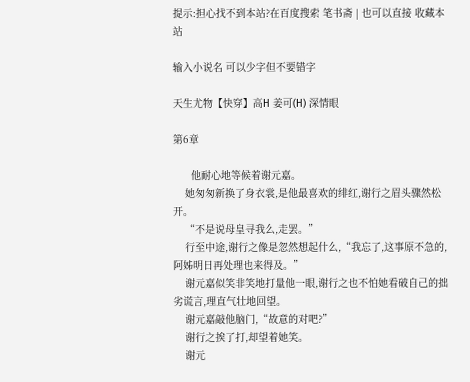提示:担心找不到本站?在百度搜索 笔书斋 | 也可以直接 收藏本站

输入小说名 可以少字但不要错字

天生尤物【快穿】高H 姜可(H) 深情眼

第6章

      他耐心地等候着谢元嘉。
    她匆匆新换了身衣裳,是他最喜欢的绯红,谢行之眉头骤然松开。
    “不是说母皇寻我么,走罢。”
    行至中途,谢行之像是忽然想起什么,“我忘了,这事原不急的,阿姊明日再处理也来得及。”
    谢元嘉似笑非笑地打量他一眼,谢行之也不怕她看破自己的拙劣谎言,理直气壮地回望。
    谢元嘉敲他脑门,“故意的对吧?”
    谢行之挨了打,却望着她笑。
    谢元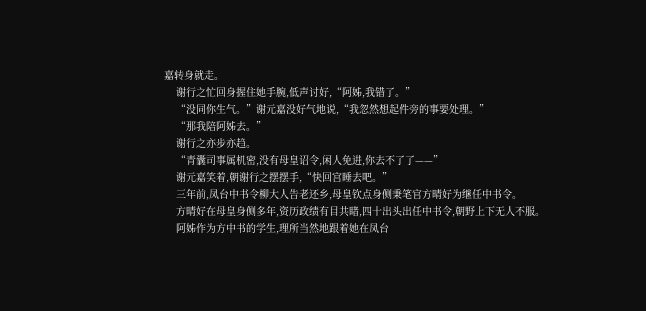嘉转身就走。
    谢行之忙回身握住她手腕,低声讨好,“阿姊,我错了。”
    “没同你生气。”谢元嘉没好气地说,“我忽然想起件旁的事要处理。”
    “那我陪阿姊去。”
    谢行之亦步亦趋。
    “青囊司事属机密,没有母皇诏令,闲人免进,你去不了了——”
    谢元嘉笑着,朝谢行之摆摆手,“快回宫睡去吧。”
    三年前,凤台中书令柳大人告老还乡,母皇钦点身侧秉笔官方晴好为继任中书令。
    方晴好在母皇身侧多年,资历政绩有目共睹,四十出头出任中书令,朝野上下无人不服。
    阿姊作为方中书的学生,理所当然地跟着她在凤台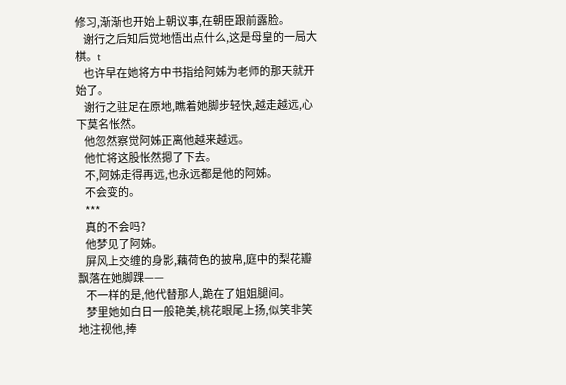修习,渐渐也开始上朝议事,在朝臣跟前露脸。
    谢行之后知后觉地悟出点什么,这是母皇的一局大棋。t
    也许早在她将方中书指给阿姊为老师的那天就开始了。
    谢行之驻足在原地,瞧着她脚步轻快,越走越远,心下莫名怅然。
    他忽然察觉阿姊正离他越来越远。
    他忙将这股怅然摁了下去。
    不,阿姊走得再远,也永远都是他的阿姊。
    不会变的。
    ***
    真的不会吗?
    他梦见了阿姊。
    屏风上交缠的身影,藕荷色的披帛,庭中的梨花瓣飘落在她脚踝——
    不一样的是,他代替那人,跪在了姐姐腿间。
    梦里她如白日一般艳美,桃花眼尾上扬,似笑非笑地注视他,捧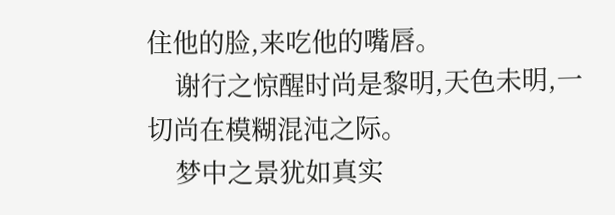住他的脸,来吃他的嘴唇。
    谢行之惊醒时尚是黎明,天色未明,一切尚在模糊混沌之际。
    梦中之景犹如真实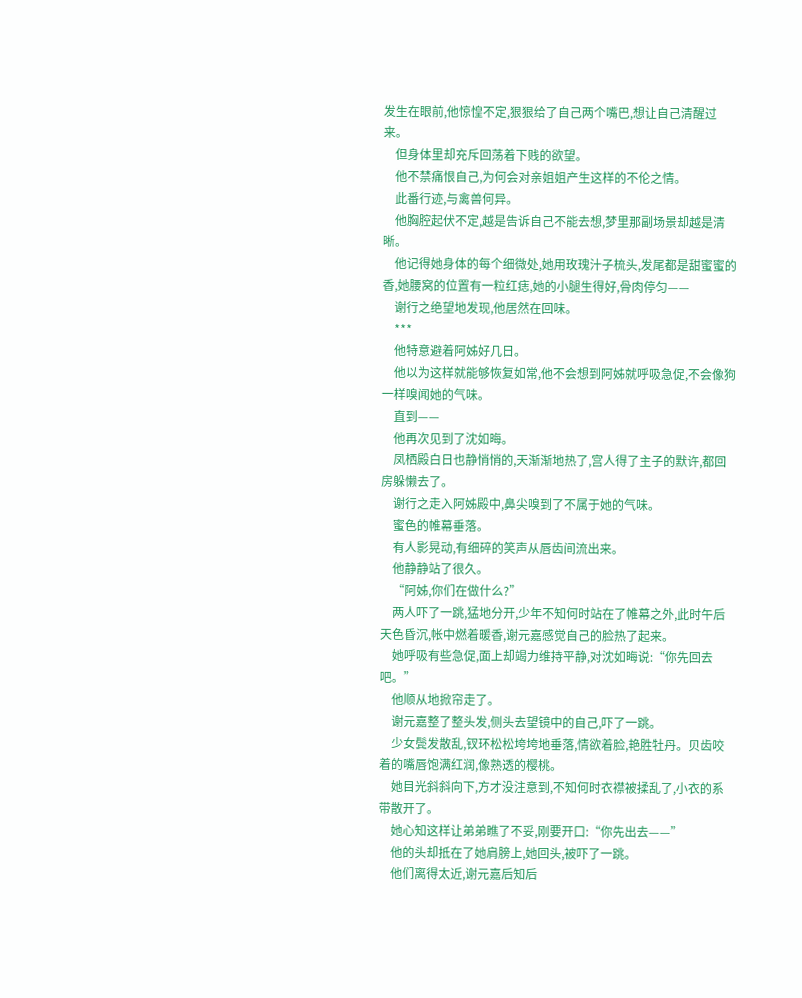发生在眼前,他惊惶不定,狠狠给了自己两个嘴巴,想让自己清醒过来。
    但身体里却充斥回荡着下贱的欲望。
    他不禁痛恨自己,为何会对亲姐姐产生这样的不伦之情。
    此番行迹,与禽兽何异。
    他胸腔起伏不定,越是告诉自己不能去想,梦里那副场景却越是清晰。
    他记得她身体的每个细微处,她用玫瑰汁子梳头,发尾都是甜蜜蜜的香,她腰窝的位置有一粒红痣,她的小腿生得好,骨肉停匀——
    谢行之绝望地发现,他居然在回味。
    ***
    他特意避着阿姊好几日。
    他以为这样就能够恢复如常,他不会想到阿姊就呼吸急促,不会像狗一样嗅闻她的气味。
    直到——
    他再次见到了沈如晦。
    凤栖殿白日也静悄悄的,天渐渐地热了,宫人得了主子的默许,都回房躲懒去了。
    谢行之走入阿姊殿中,鼻尖嗅到了不属于她的气味。
    蜜色的帷幕垂落。
    有人影晃动,有细碎的笑声从唇齿间流出来。
    他静静站了很久。
    “阿姊,你们在做什么?”
    两人吓了一跳,猛地分开,少年不知何时站在了帷幕之外,此时午后天色昏沉,帐中燃着暖香,谢元嘉感觉自己的脸热了起来。
    她呼吸有些急促,面上却竭力维持平静,对沈如晦说:“你先回去吧。”
    他顺从地掀帘走了。
    谢元嘉整了整头发,侧头去望镜中的自己,吓了一跳。
    少女鬓发散乱,钗环松松垮垮地垂落,情欲着脸,艳胜牡丹。贝齿咬着的嘴唇饱满红润,像熟透的樱桃。
    她目光斜斜向下,方才没注意到,不知何时衣襟被揉乱了,小衣的系带散开了。
    她心知这样让弟弟瞧了不妥,刚要开口:“你先出去——”
    他的头却抵在了她肩膀上,她回头,被吓了一跳。
    他们离得太近,谢元嘉后知后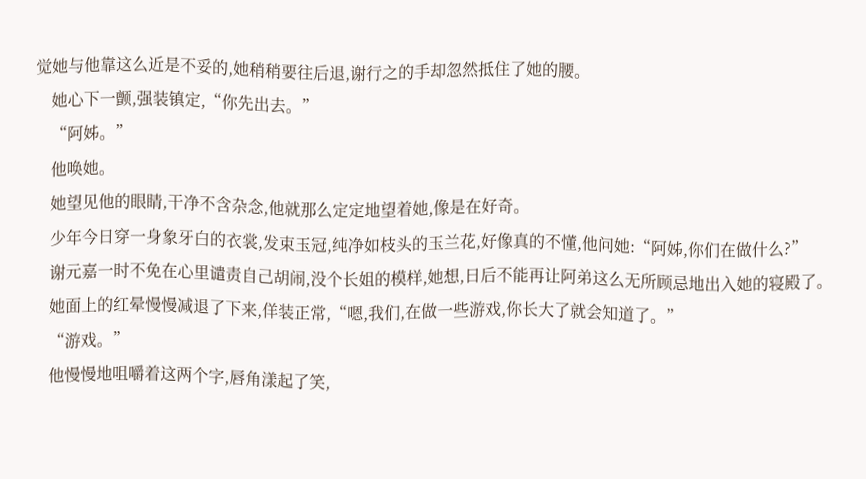觉她与他靠这么近是不妥的,她稍稍要往后退,谢行之的手却忽然抵住了她的腰。
    她心下一颤,强装镇定,“你先出去。”
    “阿姊。”
    他唤她。
    她望见他的眼睛,干净不含杂念,他就那么定定地望着她,像是在好奇。
    少年今日穿一身象牙白的衣裳,发束玉冠,纯净如枝头的玉兰花,好像真的不懂,他问她:“阿姊,你们在做什么?”
    谢元嘉一时不免在心里谴责自己胡闹,没个长姐的模样,她想,日后不能再让阿弟这么无所顾忌地出入她的寝殿了。
    她面上的红晕慢慢减退了下来,佯装正常,“嗯,我们,在做一些游戏,你长大了就会知道了。”
    “游戏。”
    他慢慢地咀嚼着这两个字,唇角漾起了笑,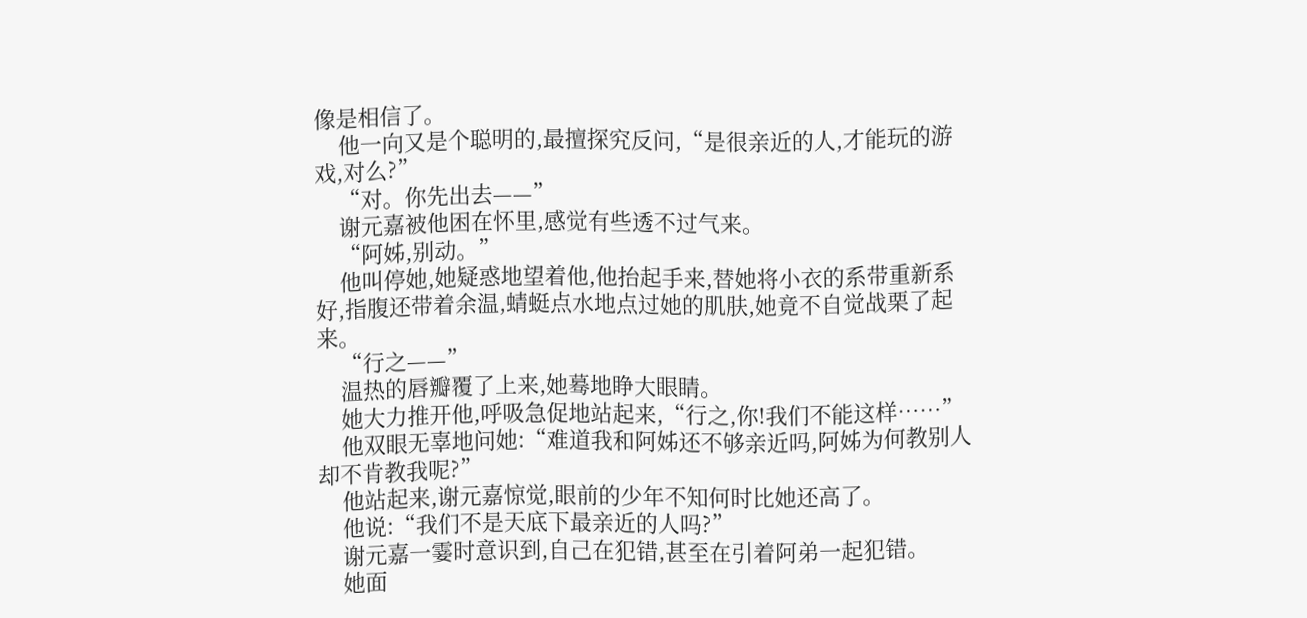像是相信了。
    他一向又是个聪明的,最擅探究反问,“是很亲近的人,才能玩的游戏,对么?”
    “对。你先出去——”
    谢元嘉被他困在怀里,感觉有些透不过气来。
    “阿姊,别动。”
    他叫停她,她疑惑地望着他,他抬起手来,替她将小衣的系带重新系好,指腹还带着余温,蜻蜓点水地点过她的肌肤,她竟不自觉战栗了起来。
    “行之——”
    温热的唇瓣覆了上来,她蓦地睁大眼睛。
    她大力推开他,呼吸急促地站起来,“行之,你!我们不能这样……”
    他双眼无辜地问她:“难道我和阿姊还不够亲近吗,阿姊为何教别人却不肯教我呢?”
    他站起来,谢元嘉惊觉,眼前的少年不知何时比她还高了。
    他说:“我们不是天底下最亲近的人吗?”
    谢元嘉一霎时意识到,自己在犯错,甚至在引着阿弟一起犯错。
    她面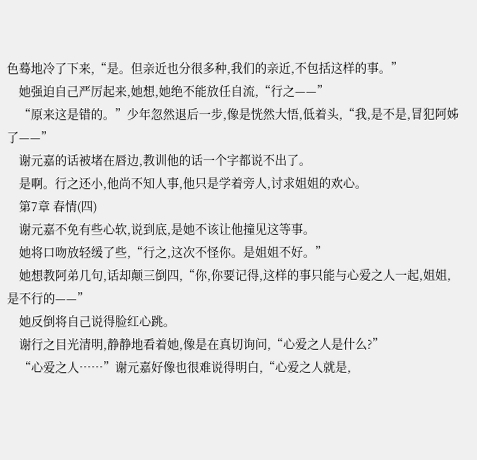色蓦地冷了下来,“是。但亲近也分很多种,我们的亲近,不包括这样的事。”
    她强迫自己严厉起来,她想,她绝不能放任自流,“行之——”
    “原来这是错的。”少年忽然退后一步,像是恍然大悟,低着头,“我,是不是,冒犯阿姊了——”
    谢元嘉的话被堵在唇边,教训他的话一个字都说不出了。
    是啊。行之还小,他尚不知人事,他只是学着旁人,讨求姐姐的欢心。
    第7章 春情(四)
    谢元嘉不免有些心软,说到底,是她不该让他撞见这等事。
    她将口吻放轻缓了些,“行之,这次不怪你。是姐姐不好。”
    她想教阿弟几句,话却颠三倒四,“你,你要记得,这样的事只能与心爱之人一起,姐姐,是不行的——”
    她反倒将自己说得脸红心跳。
    谢行之目光清明,静静地看着她,像是在真切询问,“心爱之人是什么?”
    “心爱之人……”谢元嘉好像也很难说得明白,“心爱之人就是,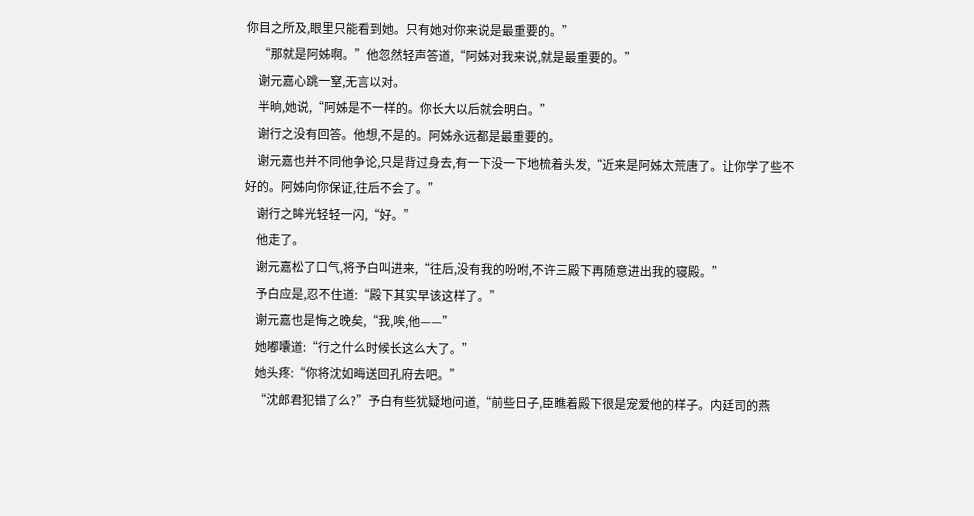你目之所及,眼里只能看到她。只有她对你来说是最重要的。”
    “那就是阿姊啊。”他忽然轻声答道,“阿姊对我来说,就是最重要的。”
    谢元嘉心跳一窒,无言以对。
    半晌,她说,“阿姊是不一样的。你长大以后就会明白。”
    谢行之没有回答。他想,不是的。阿姊永远都是最重要的。
    谢元嘉也并不同他争论,只是背过身去,有一下没一下地梳着头发,“近来是阿姊太荒唐了。让你学了些不好的。阿姊向你保证,往后不会了。”
    谢行之眸光轻轻一闪,“好。”
    他走了。
    谢元嘉松了口气,将予白叫进来,“往后,没有我的吩咐,不许三殿下再随意进出我的寝殿。”
    予白应是,忍不住道:“殿下其实早该这样了。”
    谢元嘉也是悔之晚矣,“我,唉,他——”
    她嘟囔道:“行之什么时候长这么大了。”
    她头疼:“你将沈如晦送回孔府去吧。”
    “沈郎君犯错了么?”予白有些犹疑地问道,“前些日子,臣瞧着殿下很是宠爱他的样子。内廷司的燕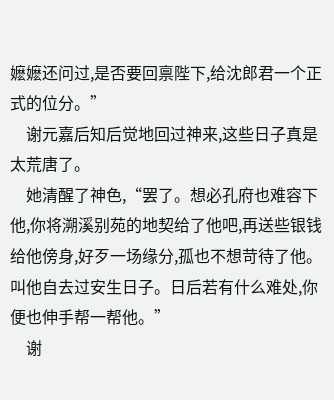嬷嬷还问过,是否要回禀陛下,给沈郎君一个正式的位分。”
    谢元嘉后知后觉地回过神来,这些日子真是太荒唐了。
    她清醒了神色,“罢了。想必孔府也难容下他,你将溯溪别苑的地契给了他吧,再送些银钱给他傍身,好歹一场缘分,孤也不想苛待了他。叫他自去过安生日子。日后若有什么难处,你便也伸手帮一帮他。”
    谢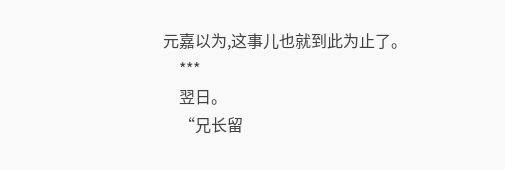元嘉以为,这事儿也就到此为止了。
    ***
    翌日。
    “兄长留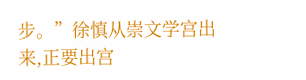步。”徐慎从崇文学宫出来,正要出宫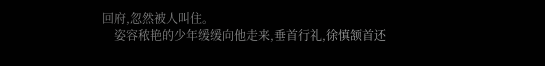回府,忽然被人叫住。
    姿容秾艳的少年缓缓向他走来,垂首行礼,徐慎颔首还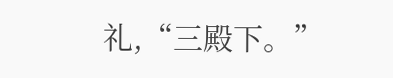礼,“三殿下。”